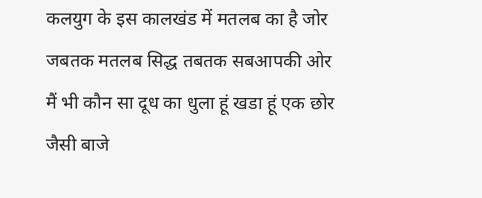कलयुग के इस कालखंड में मतलब का है जोर
जबतक मतलब सिद्ध तबतक सबआपकी ओर
मैं भी कौन सा दूध का धुला हूं खडा हूं एक छोर
जैसी बाजे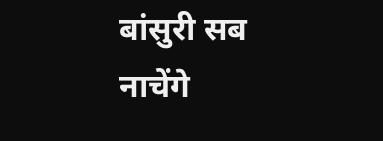बांसुरी सब नाचेंगे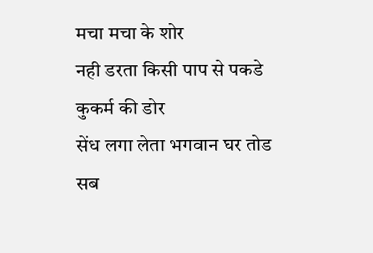मचा मचा के शोर
नही डरता किसी पाप से पकडे कुकर्म की डोर
सेंध लगा लेता भगवान घर तोड सब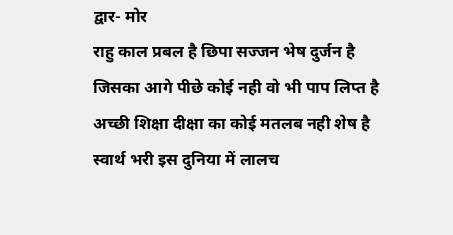द्वार- मोर
राहु काल प्रबल है छिपा सज्जन भेष दुर्जन है
जिसका आगे पीछे कोई नही वो भी पाप लिप्त है
अच्छी शिक्षा दीक्षा का कोई मतलब नही शेष है
स्वार्थ भरी इस दुनिया में लालच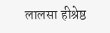लालसा हीश्रेष्ठ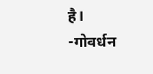है।
-गोवर्धन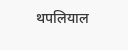थपलियाल